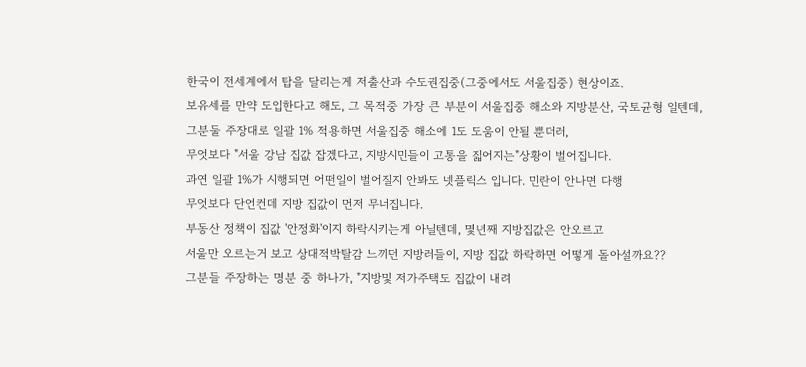한국이 전세계에서 탑을 달리는게 저출산과 수도권집중(그중에서도 서울집중) 현상이죠.
보유세를 만약 도입한다고 해도, 그 목적중 가장 큰 부분이 서울집중 해소와 지방분산, 국토균형 일텐데,
그분둘 주장대로 일괄 1% 적용하면 서울집중 해소에 1도 도움이 안될 뿐더러,
무엇보다 "서울 강남 집값 잡겠다고, 지방시민들이 고통을 짋어지는"상황이 벌어집니다.
과연 일괄 1%가 시행되면 어떤일이 벌어질지 안봐도 넷플릭스 입니다. 민란이 안나면 다행
무엇보다 단언컨데 지방 집값이 먼저 무너집니다.
부동산 정책이 집값 '안정화'이지 하락시키는게 아닐텐데, 몇년째 지방집값은 안오르고
서울만 오르는거 보고 상대적박탈감 느끼던 지방러들이, 지방 집값 하락하면 어떻게 돌아설까요??
그분들 주장하는 명분 중 하나가, "지방및 저가주택도 집값이 내려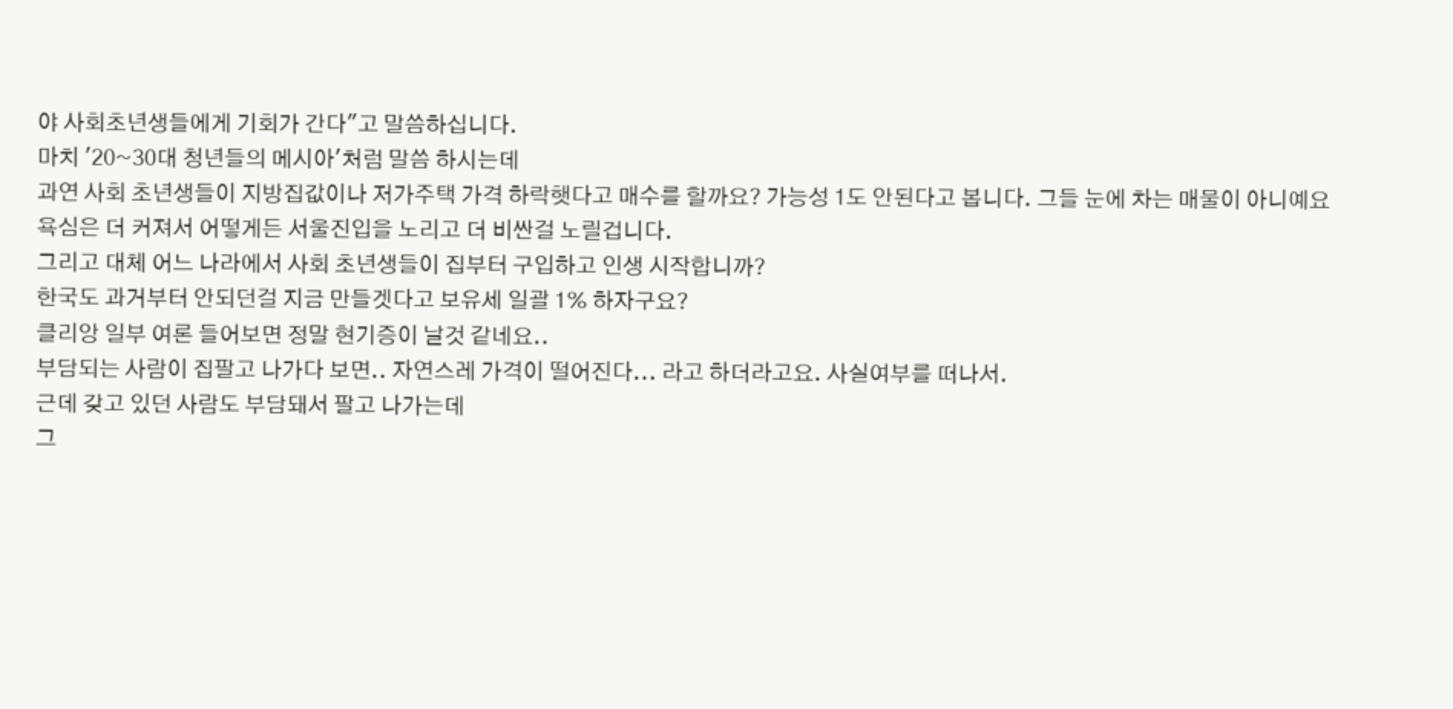야 사회초년생들에게 기회가 간다"고 말씀하십니다.
마치 '20~30대 청년들의 메시아'처럼 말씀 하시는데
과연 사회 초년생들이 지방집값이나 저가주택 가격 하락햇다고 매수를 할까요? 가능성 1도 안된다고 봅니다. 그들 눈에 차는 매물이 아니예요
욕심은 더 커져서 어떻게든 서울진입을 노리고 더 비싼걸 노릴겁니다.
그리고 대체 어느 나라에서 사회 초년생들이 집부터 구입하고 인생 시작합니까?
한국도 과거부터 안되던걸 지금 만들겟다고 보유세 일괄 1% 하자구요?
클리앙 일부 여론 들어보면 정말 현기증이 날것 같네요..
부담되는 사람이 집팔고 나가다 보면.. 자연스레 가격이 떨어진다... 라고 하더라고요. 사실여부를 떠나서.
근데 갖고 있던 사람도 부담돼서 팔고 나가는데
그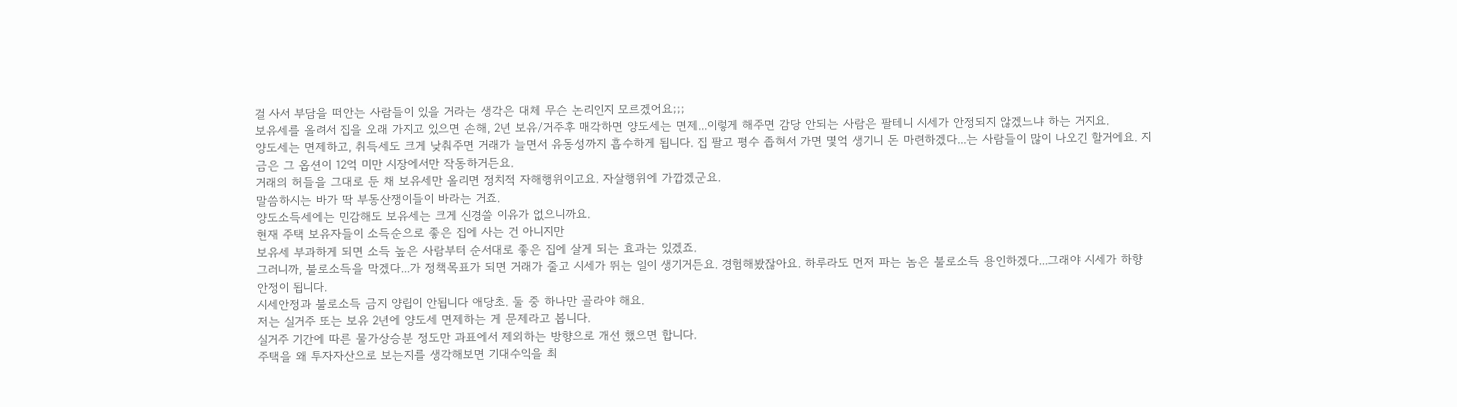걸 사서 부담을 떠안는 사람들이 있을 거라는 생각은 대체 무슨 논리인지 모르겠어요;;;
보유세를 올려서 집을 오래 가지고 있으면 손해, 2년 보유/거주후 매각하면 양도세는 면제...이렇게 해주면 감당 안되는 사람은 팔테니 시세가 안정되지 않겠느냐 하는 거지요.
양도세는 면제하고, 취득세도 크게 낮춰주면 거래가 늘면서 유동성까지 흡수하게 됩니다. 집 팔고 평수 좁혀서 가면 몇억 생기니 돈 마련하겠다...는 사람들이 많이 나오긴 할거에요. 지금은 그 옵션이 12억 미만 시장에서만 작동하거든요.
거래의 허들을 그대로 둔 채 보유세만 올리면 정치적 자해행위이고요. 자살행위에 가깝겠군요.
말씀하시는 바가 딱 부동산쟁이들이 바라는 거죠.
양도소득세에는 민감해도 보유세는 크게 신경쓸 이유가 없으니까요.
현재 주택 보유자들이 소득순으로 좋은 집에 사는 건 아니지만
보유세 부과하게 되면 소득 높은 사람부터 순서대로 좋은 집에 살게 되는 효과는 있겠죠.
그러니까, 불로소득을 막겠다...가 정책목표가 되면 거래가 줄고 시세가 뛰는 일이 생기거든요. 경험해봤잖아요. 하루라도 먼저 파는 놈은 불로소득 용인하겠다...그래야 시세가 하향 안정이 됩니다.
시세안정과 불로소득 금지 양립이 안됩니다 애당초. 둘 중 하나만 골라야 해요.
저는 실거주 또는 보유 2년에 양도세 면제하는 게 문제라고 봅니다.
실거주 기간에 따른 물가상승분 정도만 과표에서 제외하는 방향으로 개선 했으면 합니다.
주택을 왜 투자자산으로 보는지를 생각해보면 기대수익을 최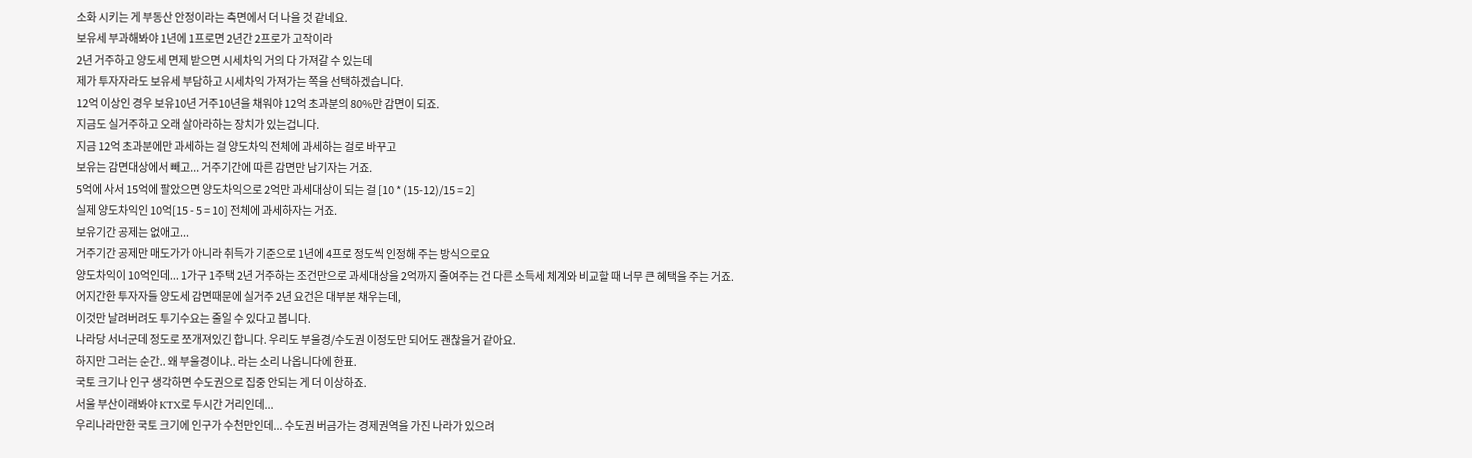소화 시키는 게 부동산 안정이라는 측면에서 더 나을 것 같네요.
보유세 부과해봐야 1년에 1프로면 2년간 2프로가 고작이라
2년 거주하고 양도세 면제 받으면 시세차익 거의 다 가져갈 수 있는데
제가 투자자라도 보유세 부담하고 시세차익 가져가는 쪽을 선택하겠습니다.
12억 이상인 경우 보유10년 거주10년을 채워야 12억 초과분의 80%만 감면이 되죠.
지금도 실거주하고 오래 살아라하는 장치가 있는겁니다.
지금 12억 초과분에만 과세하는 걸 양도차익 전체에 과세하는 걸로 바꾸고
보유는 감면대상에서 빼고... 거주기간에 따른 감면만 남기자는 거죠.
5억에 사서 15억에 팔았으면 양도차익으로 2억만 과세대상이 되는 걸 [10 * (15-12)/15 = 2]
실제 양도차익인 10억[15 - 5 = 10] 전체에 과세하자는 거죠.
보유기간 공제는 없애고...
거주기간 공제만 매도가가 아니라 취득가 기준으로 1년에 4프로 정도씩 인정해 주는 방식으로요
양도차익이 10억인데... 1가구 1주택 2년 거주하는 조건만으로 과세대상을 2억까지 줄여주는 건 다른 소득세 체계와 비교할 때 너무 큰 혜택을 주는 거죠.
어지간한 투자자들 양도세 감면때문에 실거주 2년 요건은 대부분 채우는데,
이것만 날려버려도 투기수요는 줄일 수 있다고 봅니다.
나라당 서너군데 정도로 쪼개져있긴 합니다. 우리도 부울경/수도권 이정도만 되어도 괜찮을거 같아요.
하지만 그러는 순간.. 왜 부울경이냐.. 라는 소리 나옵니다에 한표.
국토 크기나 인구 생각하면 수도권으로 집중 안되는 게 더 이상하죠.
서울 부산이래봐야 KTX로 두시간 거리인데...
우리나라만한 국토 크기에 인구가 수천만인데... 수도권 버금가는 경제권역을 가진 나라가 있으려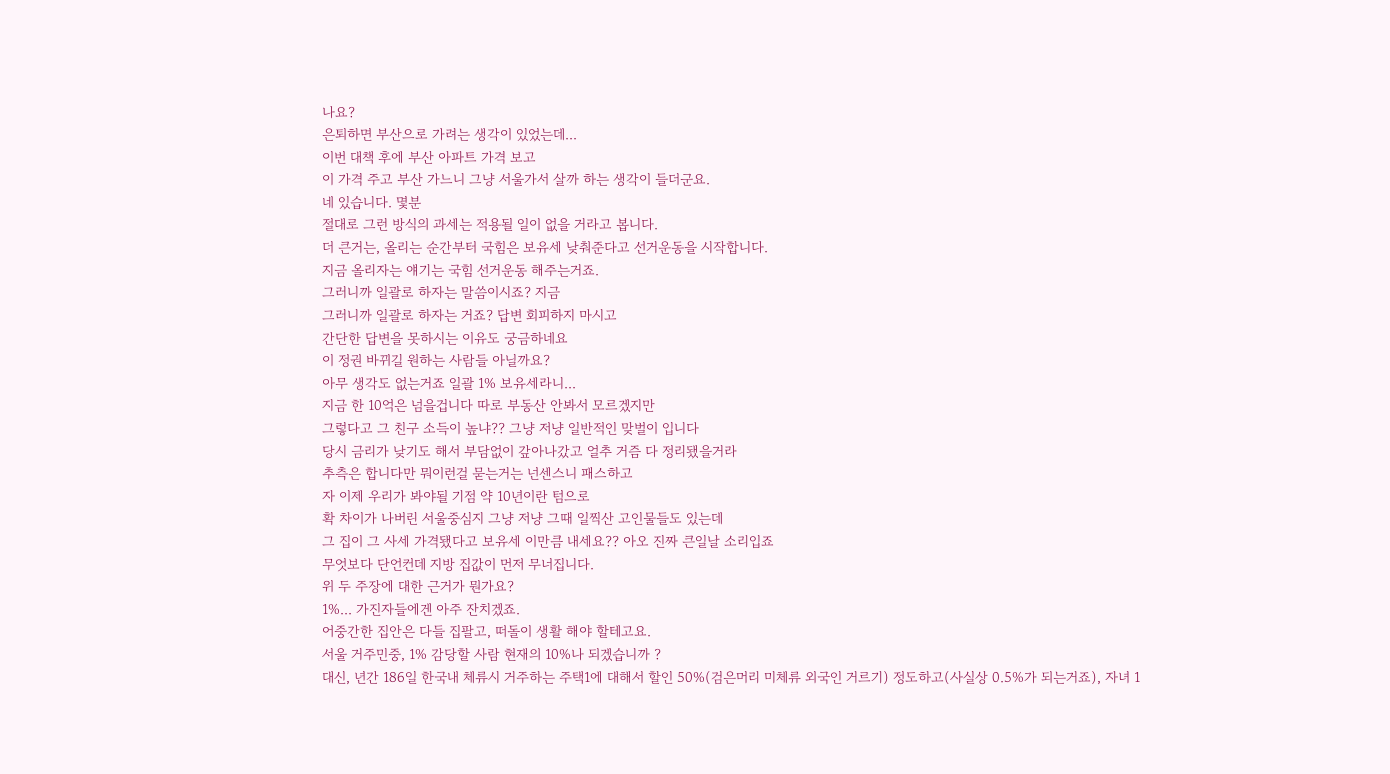나요?
은퇴하면 부산으로 가려는 생각이 있었는데...
이번 대책 후에 부산 아파트 가격 보고
이 가격 주고 부산 가느니 그냥 서울가서 살까 하는 생각이 들더군요.
네 있습니다. 몇분
절대로 그런 방식의 과세는 적용될 일이 없을 거라고 봅니다.
더 큰거는, 올리는 순간부터 국힘은 보유세 낮춰준다고 선거운동을 시작합니다.
지금 올리자는 얘기는 국힘 선거운동 해주는거죠.
그러니까 일괄로 하자는 말씀이시죠? 지금
그러니까 일괄로 하자는 거죠? 답변 회피하지 마시고
간단한 답변을 못하시는 이유도 궁금하네요
이 정권 바뀌길 원하는 사람들 아닐까요?
아무 생각도 없는거죠 일괄 1% 보유세라니...
지금 한 10억은 넘을겁니다 따로 부동산 안봐서 모르겠지만
그렇다고 그 친구 소득이 높냐?? 그냥 저냥 일반적인 맞벌이 입니다
당시 금리가 낮기도 해서 부담없이 갚아나갔고 얼추 거즘 다 정리됐을거라
추측은 합니다만 뭐이런걸 묻는거는 넌센스니 패스하고
자 이제 우리가 봐야될 기점 약 10년이란 텀으로
확 차이가 나버린 서울중심지 그냥 저냥 그때 일찍산 고인물들도 있는데
그 집이 그 사세 가격됐다고 보유세 이만큼 내세요?? 아오 진짜 큰일날 소리입죠
무엇보다 단언컨데 지방 집값이 먼저 무너집니다.
위 두 주장에 대한 근거가 뭔가요?
1%... 가진자들에겐 아주 잔치겠죠.
어중간한 집안은 다들 집팔고, 떠돌이 생활 해야 할테고요.
서울 거주민중, 1% 감당할 사람 현재의 10%나 되겠습니까 ?
대신, 년간 186일 한국내 체류시 거주하는 주택1에 대해서 할인 50%(검은머리 미체류 외국인 거르기) 정도하고(사실상 0.5%가 되는거죠), 자녀 1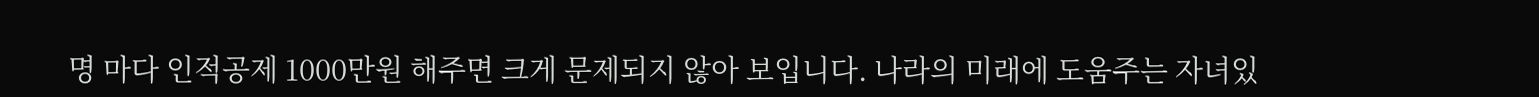명 마다 인적공제 1000만원 해주면 크게 문제되지 않아 보입니다. 나라의 미래에 도움주는 자녀있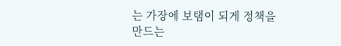는 가장에 보탬이 되게 정책을 만드는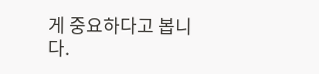게 중요하다고 봅니다.